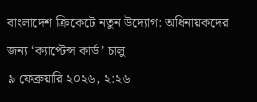বাংলাদেশ ক্রিকেটে নতুন উদ্যোগ: অধিনায়কদের জন্য ‘ক্যাপ্টেন্স কার্ড’ চালু
৯ ফেব্রুয়ারি ২০২৬, ২:২৬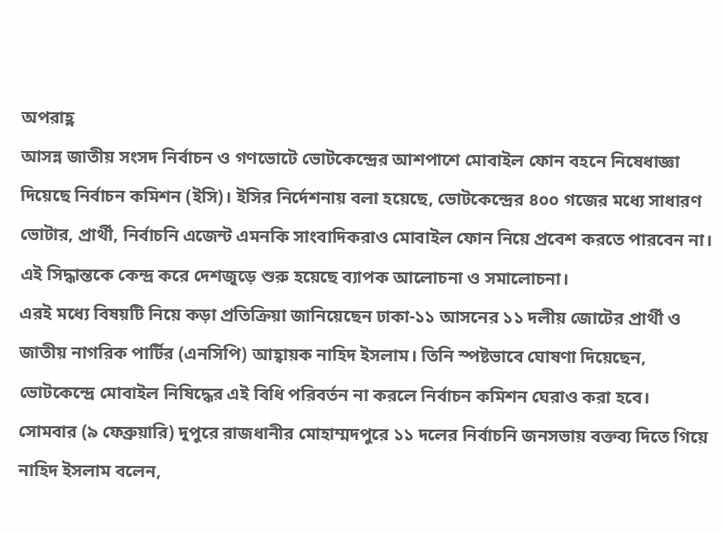অপরাহ্ণ
আসন্ন জাতীয় সংসদ নির্বাচন ও গণভোটে ভোটকেন্দ্রের আশপাশে মোবাইল ফোন বহনে নিষেধাজ্ঞা দিয়েছে নির্বাচন কমিশন (ইসি)। ইসির নির্দেশনায় বলা হয়েছে, ভোটকেন্দ্রের ৪০০ গজের মধ্যে সাধারণ ভোটার, প্রার্থী, নির্বাচনি এজেন্ট এমনকি সাংবাদিকরাও মোবাইল ফোন নিয়ে প্রবেশ করতে পারবেন না। এই সিদ্ধান্তকে কেন্দ্র করে দেশজুড়ে শুরু হয়েছে ব্যাপক আলোচনা ও সমালোচনা।
এরই মধ্যে বিষয়টি নিয়ে কড়া প্রতিক্রিয়া জানিয়েছেন ঢাকা-১১ আসনের ১১ দলীয় জোটের প্রার্থী ও জাতীয় নাগরিক পার্টির (এনসিপি) আহ্বায়ক নাহিদ ইসলাম। তিনি স্পষ্টভাবে ঘোষণা দিয়েছেন, ভোটকেন্দ্রে মোবাইল নিষিদ্ধের এই বিধি পরিবর্তন না করলে নির্বাচন কমিশন ঘেরাও করা হবে।
সোমবার (৯ ফেব্রুয়ারি) দুপুরে রাজধানীর মোহাম্মদপুরে ১১ দলের নির্বাচনি জনসভায় বক্তব্য দিতে গিয়ে নাহিদ ইসলাম বলেন,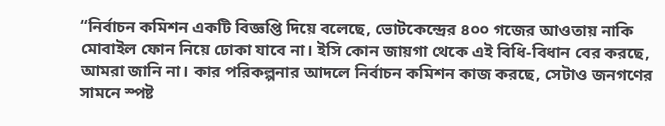“নির্বাচন কমিশন একটি বিজ্ঞপ্তি দিয়ে বলেছে, ভোটকেন্দ্রের ৪০০ গজের আওতায় নাকি মোবাইল ফোন নিয়ে ঢোকা যাবে না। ইসি কোন জায়গা থেকে এই বিধি-বিধান বের করছে, আমরা জানি না। কার পরিকল্পনার আদলে নির্বাচন কমিশন কাজ করছে, সেটাও জনগণের সামনে স্পষ্ট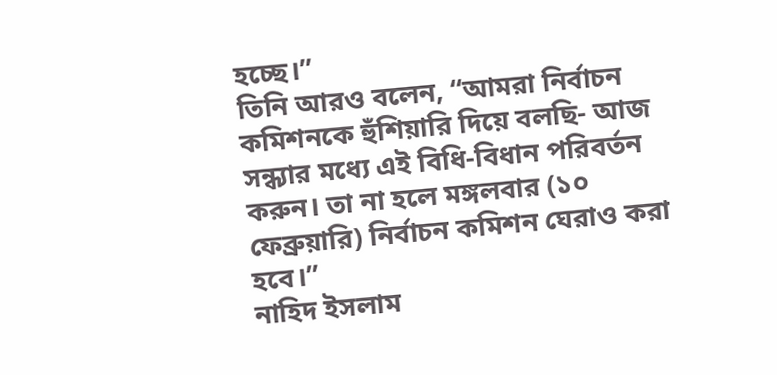হচ্ছে।”
তিনি আরও বলেন, “আমরা নির্বাচন কমিশনকে হুঁশিয়ারি দিয়ে বলছি- আজ সন্ধ্যার মধ্যে এই বিধি-বিধান পরিবর্তন করুন। তা না হলে মঙ্গলবার (১০ ফেব্রুয়ারি) নির্বাচন কমিশন ঘেরাও করা হবে।”
নাহিদ ইসলাম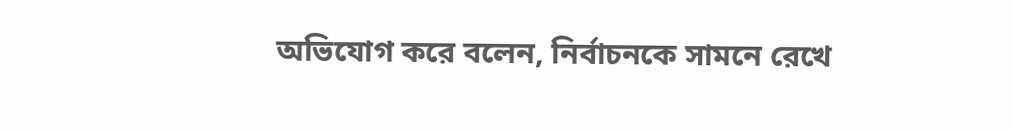অভিযোগ করে বলেন, নির্বাচনকে সামনে রেখে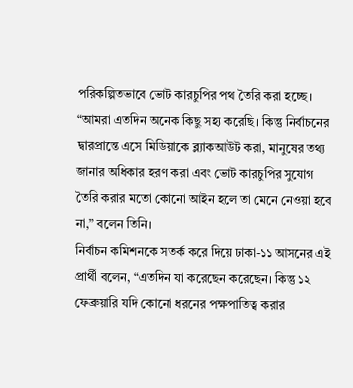পরিকল্পিতভাবে ভোট কারচুপির পথ তৈরি করা হচ্ছে। “আমরা এতদিন অনেক কিছু সহ্য করেছি। কিন্তু নির্বাচনের দ্বারপ্রান্তে এসে মিডিয়াকে ব্ল্যাকআউট করা, মানুষের তথ্য জানার অধিকার হরণ করা এবং ভোট কারচুপির সুযোগ তৈরি করার মতো কোনো আইন হলে তা মেনে নেওয়া হবে না,” বলেন তিনি।
নির্বাচন কমিশনকে সতর্ক করে দিয়ে ঢাকা-১১ আসনের এই প্রার্থী বলেন, “এতদিন যা করেছেন করেছেন। কিন্তু ১২ ফেব্রুয়ারি যদি কোনো ধরনের পক্ষপাতিত্ব করার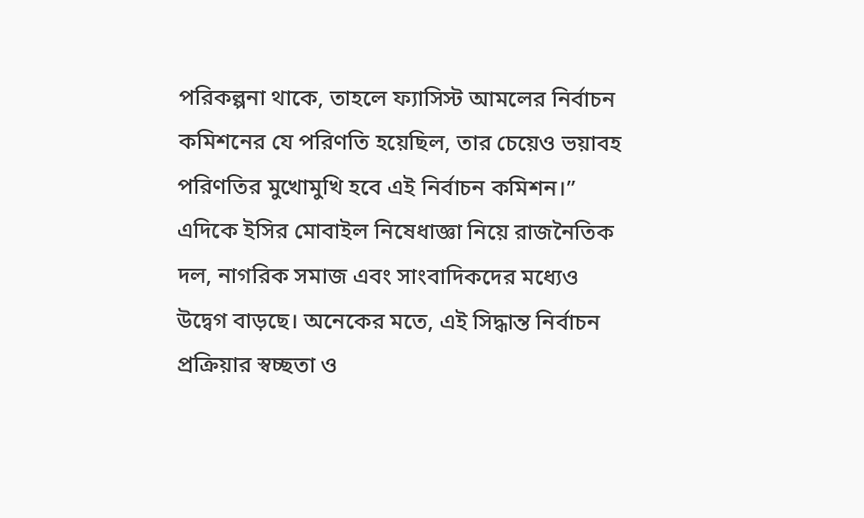পরিকল্পনা থাকে, তাহলে ফ্যাসিস্ট আমলের নির্বাচন কমিশনের যে পরিণতি হয়েছিল, তার চেয়েও ভয়াবহ পরিণতির মুখোমুখি হবে এই নির্বাচন কমিশন।”
এদিকে ইসির মোবাইল নিষেধাজ্ঞা নিয়ে রাজনৈতিক দল, নাগরিক সমাজ এবং সাংবাদিকদের মধ্যেও উদ্বেগ বাড়ছে। অনেকের মতে, এই সিদ্ধান্ত নির্বাচন প্রক্রিয়ার স্বচ্ছতা ও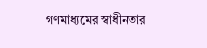গণমাধ্যমের স্বাধীনতার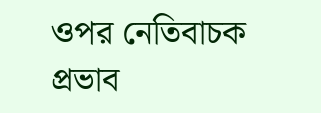ওপর নেতিবাচক প্রভাব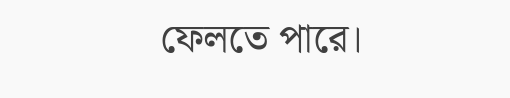ফেলতে পারে।